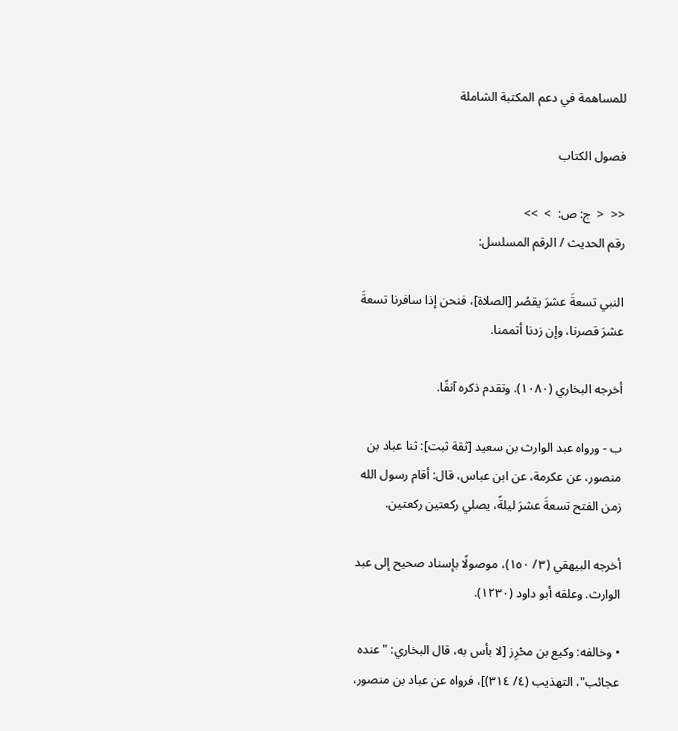للمساهمة في دعم المكتبة الشاملة

فصول الكتاب

<<  <  ج: ص:  >  >>
رقم الحديث / الرقم المسلسل:

النبي تسعةَ عشرَ يقصُر [الصلاة]، فنحن إذا سافرنا تسعةَ عشرَ قصرنا، وإن زدنا أتممنا.

أخرجه البخاري (١٠٨٠). وتقدم ذكره آنفًا.

ب - ورواه عبد الوارث بن سعيد [ثقة ثبت]: ثنا عباد بن منصور، عن عكرمة، عن ابن عباس، قال: أقام رسول الله زمن الفتح تسعةَ عشرَ ليلةً، يصلي ركعتين ركعتين.

أخرجه البيهقي (٣/ ١٥٠)، موصولًا بإسناد صحيح إلى عبد الوارث. وعلقه أبو داود (١٢٣٠).

• وخالفه: وكيع بن محْرِز [لا بأس به، قال البخاري: "عنده عجائب"، التهذيب (٤/ ٣١٤)]، فرواه عن عباد بن منصور،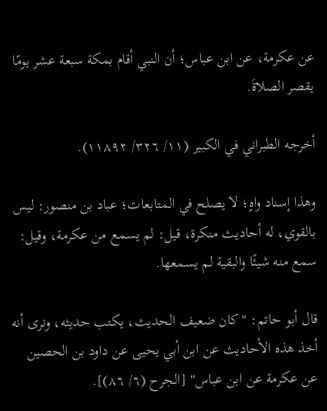عن عكرمة، عن ابن عباس؛ أن النبي أقام بمكة سبعة عشر يومًا يقصر الصلاةَ.

أخرجه الطبراني في الكبير (١١/ ٣٢٦/ ١١٨٩٢).

وهذا إسناد واهٍ؛ لا يصلح في المتابعات؛ عباد بن منصور: ليس بالقوي، له أحاديث منكرة، قيل: لم يسمع من عكرمة، وقيل: سمع منه شيئًا والبقية لم يسمعها.

قال أبو حاتم: "كان ضعيف الحديث، يكتب حديثه، ونرى أنه أخذ هذه الأحاديث عن ابن أبي يحيى عن داود بن الحصين عن عكرمة عن ابن عباس" [الجرح (٦/ ٨٦)].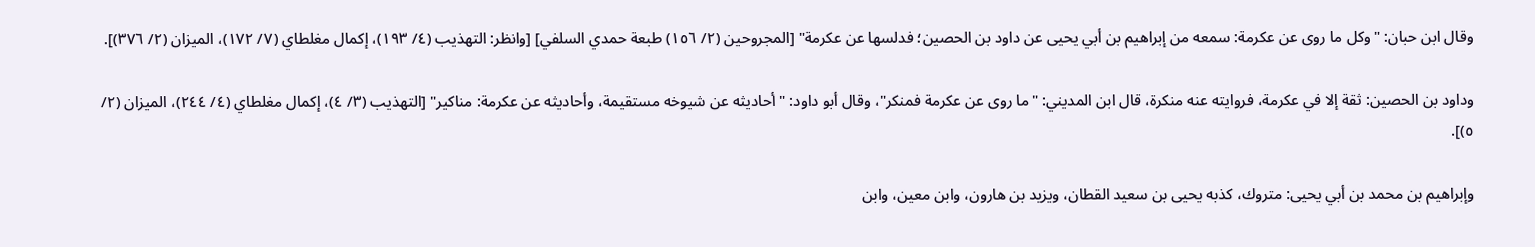وقال ابن حبان: "وكل ما روى عن عكرمة: سمعه من إبراهيم بن أبي يحيى عن داود بن الحصين؛ فدلسها عن عكرمة" [المجروحين (٢/ ١٥٦) طبعة حمدي السلفي] [وانظر: التهذيب (٤/ ١٩٣)، إكمال مغلطاي (٧/ ١٧٢)، الميزان (٢/ ٣٧٦)].

وداود بن الحصين: ثقة إلا في عكرمة، فروايته عنه منكرة، قال ابن المديني: "ما روى عن عكرمة فمنكر"، وقال أبو داود: "أحاديثه عن شيوخه مستقيمة، وأحاديثه عن عكرمة: مناكير" [التهذيب (٣/ ٤)، إكمال مغلطاي (٤/ ٢٤٤)، الميزان (٢/ ٥)].

وإبراهيم بن محمد بن أبي يحيى: متروك، كذبه يحيى بن سعيد القطان، ويزيد بن هارون، وابن معين، وابن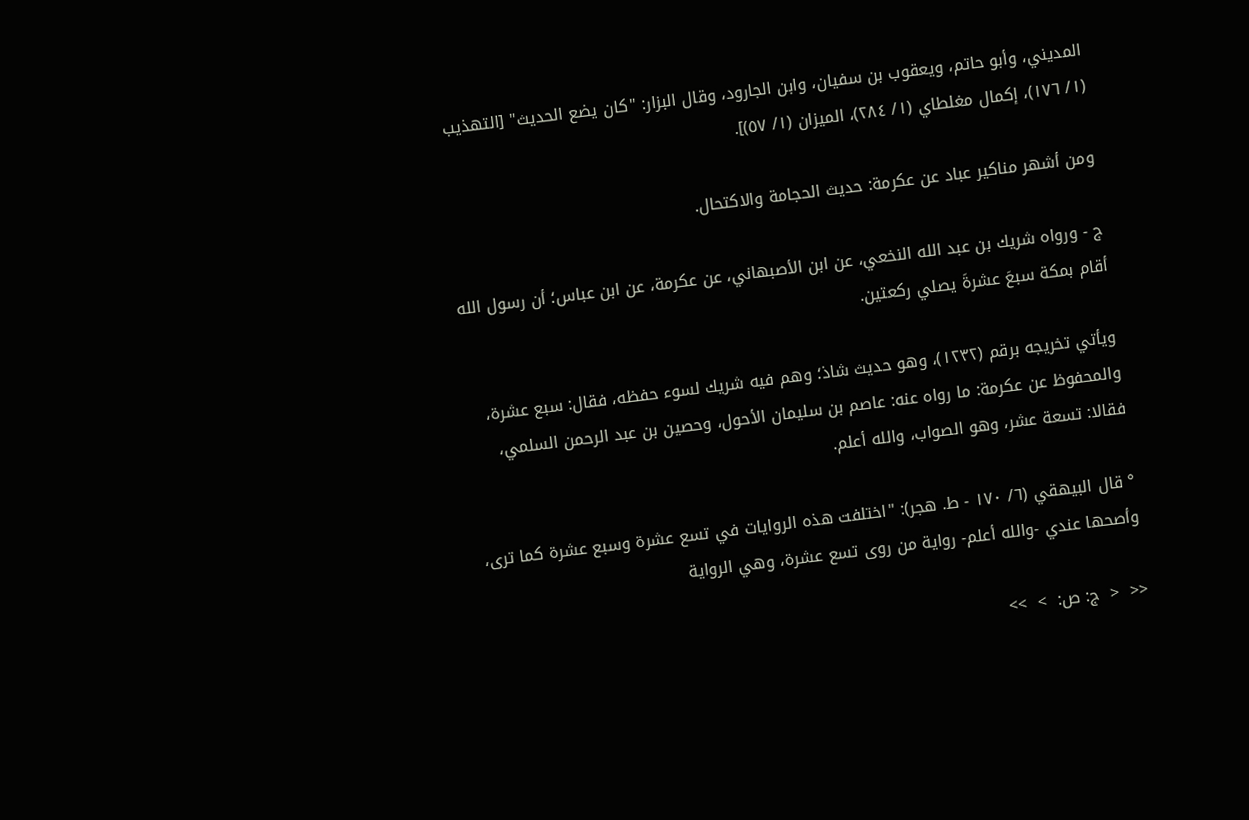المديني، وأبو حاتم، ويعقوب بن سفيان، وابن الجارود، وقال البزار: "كان يضع الحديث" [التهذيب (١/ ١٧٦)، إكمال مغلطاي (١/ ٢٨٤)، الميزان (١/ ٥٧)].

ومن أشهر مناكير عباد عن عكرمة: حديث الحجامة والاكتحال.

ج - ورواه شريك بن عبد الله النخعي، عن ابن الأصبهاني، عن عكرمة، عن ابن عباس؛ أن رسول الله أقام بمكة سبعَ عشرةَ يصلي ركعتين.

ويأتي تخريجه برقم (١٢٣٢)، وهو حديث شاذ؛ وهم فيه شريك لسوء حفظه، فقال: سبع عشرة، والمحفوظ عن عكرمة: ما رواه عنه: عاصم بن سليمان الأحول، وحصين بن عبد الرحمن السلمي، فقالا: تسعة عشر، وهو الصواب، والله أعلم.

° قال البيهقي (٦/ ١٧٠ - ط. هجر): "اختلفت هذه الروايات في تسع عشرة وسبع عشرة كما ترى، وأصحها عندي -والله أعلم- رواية من روى تسع عشرة، وهي الرواية

<<  <  ج: ص:  >  >>